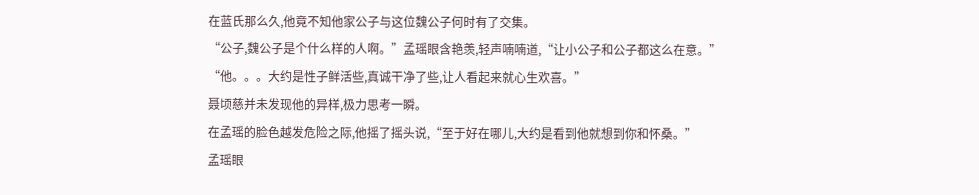在蓝氏那么久,他竟不知他家公子与这位魏公子何时有了交集。
“公子,魏公子是个什么样的人啊。”孟瑶眼含艳羡,轻声喃喃道,“让小公子和公子都这么在意。”
“他。。。大约是性子鲜活些,真诚干净了些,让人看起来就心生欢喜。”
聂顷慈并未发现他的异样,极力思考一瞬。
在孟瑶的脸色越发危险之际,他摇了摇头说,“至于好在哪儿,大约是看到他就想到你和怀桑。”
孟瑶眼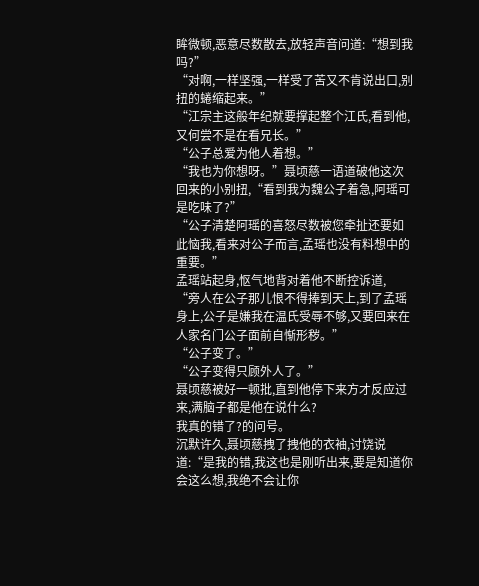眸微顿,恶意尽数散去,放轻声音问道:“想到我吗?”
“对啊,一样坚强,一样受了苦又不肯说出口,别扭的蜷缩起来。”
“江宗主这般年纪就要撑起整个江氏,看到他,又何尝不是在看兄长。”
“公子总爱为他人着想。”
“我也为你想呀。”聂顷慈一语道破他这次回来的小别扭,“看到我为魏公子着急,阿瑶可是吃味了?”
“公子清楚阿瑶的喜怒尽数被您牵扯还要如此恼我,看来对公子而言,孟瑶也没有料想中的重要。”
孟瑶站起身,怄气地背对着他不断控诉道,
“旁人在公子那儿恨不得捧到天上,到了孟瑶身上,公子是嫌我在温氏受辱不够,又要回来在人家名门公子面前自惭形秽。”
“公子变了。”
“公子变得只顾外人了。”
聂顷慈被好一顿批,直到他停下来方才反应过来,满脑子都是他在说什么?
我真的错了?的问号。
沉默许久,聂顷慈拽了拽他的衣袖,讨饶说道:“是我的错,我这也是刚听出来,要是知道你会这么想,我绝不会让你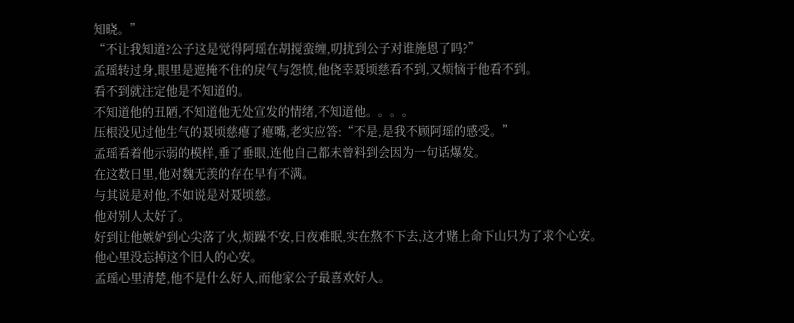知晓。”
“不让我知道?公子这是觉得阿瑶在胡搅蛮缠,叨扰到公子对谁施恩了吗?”
孟瑶转过身,眼里是遮掩不住的戾气与怨愤,他侥幸聂顷慈看不到,又烦恼于他看不到。
看不到就注定他是不知道的。
不知道他的丑陋,不知道他无处宣发的情绪,不知道他。。。。
压根没见过他生气的聂顷慈瘪了瘪嘴,老实应答:“不是,是我不顾阿瑶的感受。”
孟瑶看着他示弱的模样,垂了垂眼,连他自己都未曾料到会因为一句话爆发。
在这数日里,他对魏无羡的存在早有不满。
与其说是对他,不如说是对聂顷慈。
他对别人太好了。
好到让他嫉妒到心尖落了火,烦躁不安,日夜难眠,实在熬不下去,这才赌上命下山只为了求个心安。
他心里没忘掉这个旧人的心安。
孟瑶心里清楚,他不是什么好人,而他家公子最喜欢好人。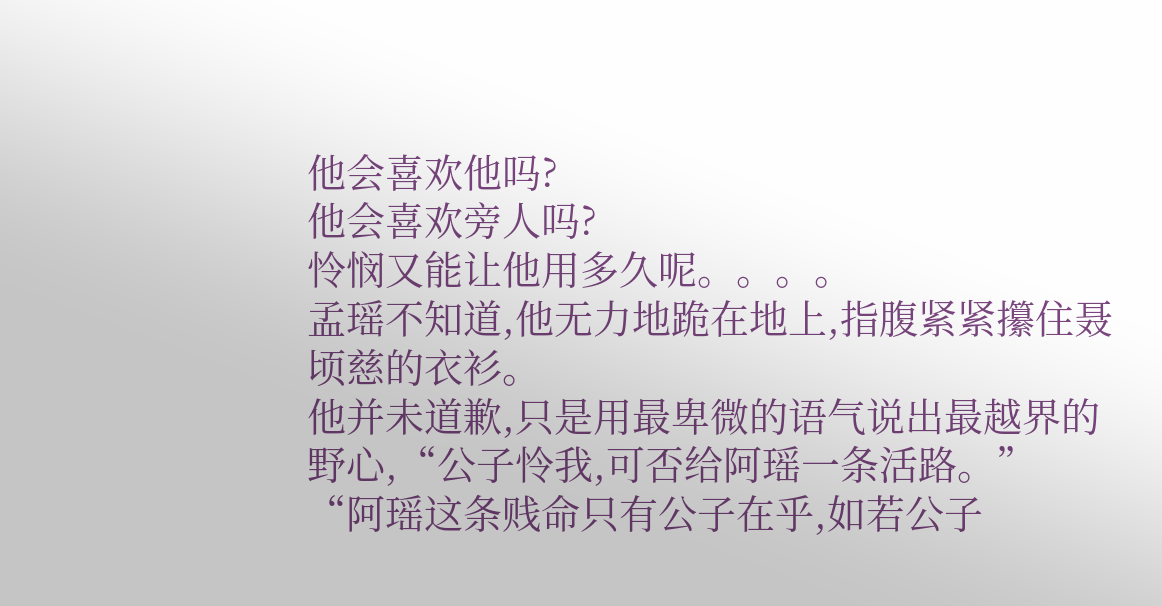他会喜欢他吗?
他会喜欢旁人吗?
怜悯又能让他用多久呢。。。。
孟瑶不知道,他无力地跪在地上,指腹紧紧攥住聂顷慈的衣衫。
他并未道歉,只是用最卑微的语气说出最越界的野心,“公子怜我,可否给阿瑶一条活路。”
“阿瑶这条贱命只有公子在乎,如若公子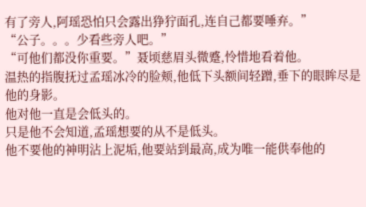有了旁人,阿瑶恐怕只会露出狰狞面孔,连自己都要唾弃。”
“公子。。。少看些旁人吧。”
“可他们都没你重要。”聂顷慈眉头微蹙,怜惜地看着他。
温热的指腹抚过孟瑶冰冷的脸颊,他低下头额间轻蹭,垂下的眼眸尽是他的身影。
他对他一直是会低头的。
只是他不会知道,孟瑶想要的从不是低头。
他不要他的神明沾上泥垢,他要站到最高,成为唯一能供奉他的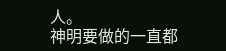人。
神明要做的一直都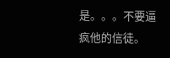是。。。不要逼疯他的信徒。